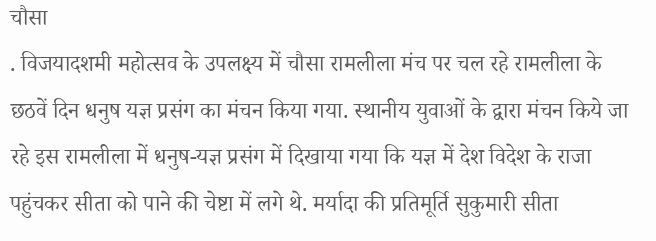चौसा
. विजयादशमी महोत्सव के उपलक्ष्य में चौसा रामलीला मंच पर चल रहे रामलीला के छठवें दिन धनुष यज्ञ प्रसंग का मंचन किया गया. स्थानीय युवाओं के द्वारा मंचन किये जा रहे इस रामलीला में धनुष-यज्ञ प्रसंग में दिखाया गया कि यज्ञ में देश विदेश के राजा पहुंचकर सीता को पाने की चेष्टा में लगे थे. मर्यादा की प्रतिमूर्ति सुकुमारी सीता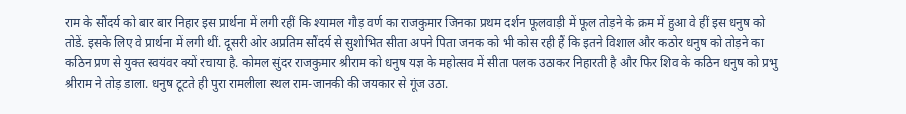राम के सौंदर्य को बार बार निहार इस प्रार्थना में लगी रहीं कि श्यामल गौड़ वर्ण का राजकुमार जिनका प्रथम दर्शन फूलवाड़ी में फूल तोड़ने के क्रम में हुआ वे हीं इस धनुष को तोडें. इसके लिए वे प्रार्थना में लगी थीं. दूसरी ओर अप्रतिम सौंदर्य से सुशोभित सीता अपने पिता जनक को भी कोस रही हैं कि इतने विशाल और कठोर धनुष को तोड़ने का कठिन प्रण से युक्त स्वयंवर क्यों रचाया है. कोमल सुंदर राजकुमार श्रीराम को धनुष यज्ञ के महोत्सव में सीता पलक उठाकर निहारती है और फिर शिव के कठिन धनुष को प्रभु श्रीराम ने तोड़ डाला. धनुष टूटते ही पुरा रामलीला स्थल राम-जानकी की जयकार से गूंज उठा.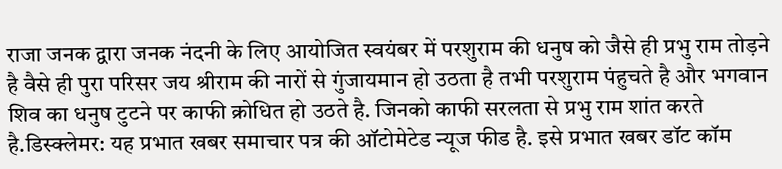राजा जनक द्वारा जनक नंदनी के लिए आयोजित स्वयंबर में परशुराम की धनुष को जैसे ही प्रभु राम तोड़ने है वैसे ही पुरा परिसर जय श्रीराम की नारों से गुंजायमान हो उठता है तभी परशुराम पंहुचते है और भगवान शिव का धनुष टुटने पर काफी क्रोधित हो उठते है. जिनको काफी सरलता से प्रभु राम शांत करते है.डिस्क्लेमर: यह प्रभात खबर समाचार पत्र की ऑटोमेटेड न्यूज फीड है. इसे प्रभात खबर डॉट कॉम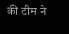की टीम ने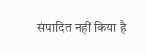संपादित नहीं किया है